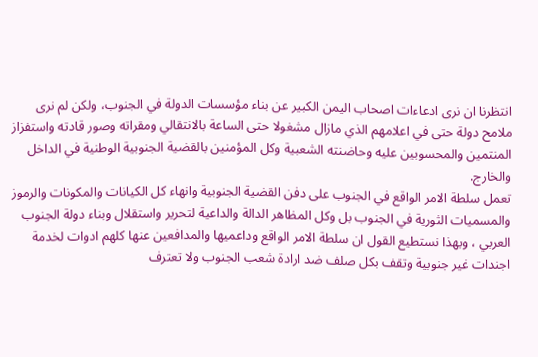انتظرنا ان نرى ادعاءات اصحاب اليمن الكبير عن بناء مؤسسات الدولة في الجنوب، ولكن لم نرى ملامح دولة حتى في اعلامهم الذي مازال مشغولا حتى الساعة بالانتقالي ومقراته وصور قادته واستفزاز المنتمين والمحسوبين عليه وحاضنته الشعبية وكل المؤمنين بالقضية الجنوبية الوطنية في الداخل والخارج.
تعمل سلطة الامر الواقع في الجنوب على دفن القضية الجنوبية وانهاء كل الكيانات والمكونات والرموز والمسميات الثورية في الجنوب بل وكل المظاهر الدالة والداعية لتحرير واستقلال وبناء دولة الجنوب العربي ، وبهذا نستطيع القول ان سلطة الامر الواقع وداعميها والمدافعين عنها كلهم ادوات لخدمة اجندات غير جنوبية وتقف بكل صلف ضد ارادة شعب الجنوب ولا تعترف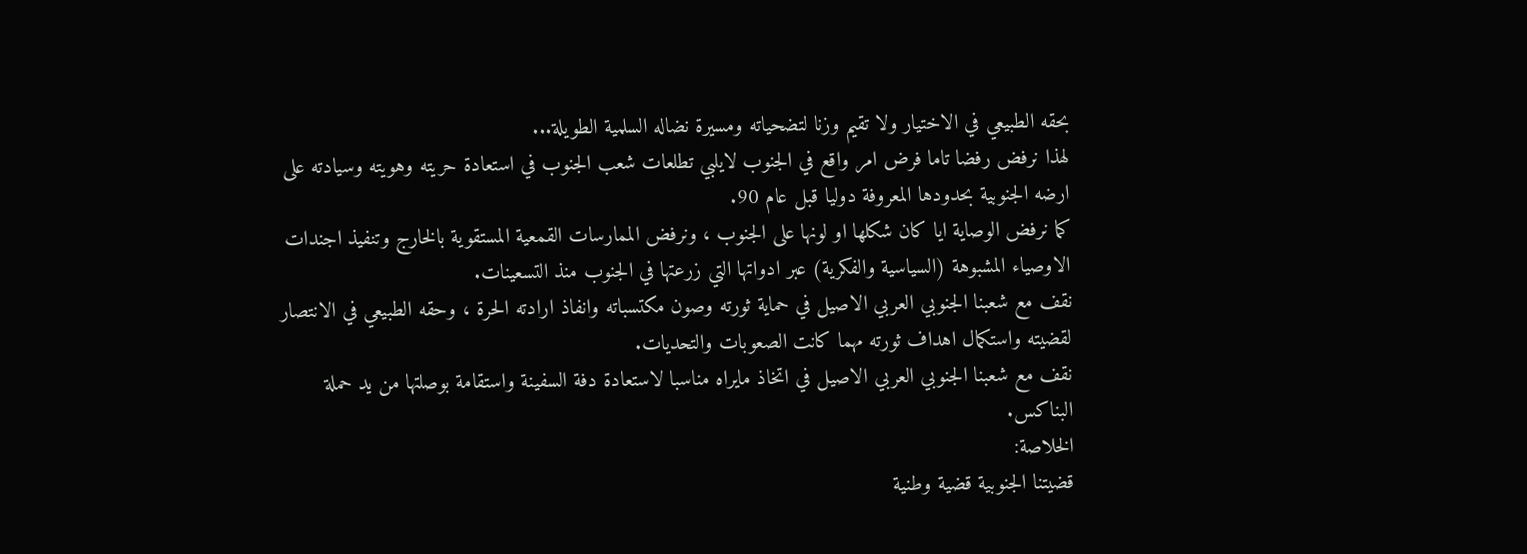بحقه الطبيعي في الاختيار ولا تقيم وزنا لتضحياته ومسيرة نضاله السلمية الطويلة...
لهذا نرفض رفضا تاما فرض امر واقع في الجنوب لايلبي تطلعات شعب الجنوب في استعادة حريته وهويته وسيادته على ارضه الجنوبية بحدودها المعروفة دوليا قبل عام 90.
كما نرفض الوصاية ايا كان شكلها او لونها على الجنوب ، ونرفض الممارسات القمعية المستقوية بالخارج وتنفيذ اجندات الاوصياء المشبوهة (السياسية والفكرية) عبر ادواتها التي زرعتها في الجنوب منذ التسعينات.
نقف مع شعبنا الجنوبي العربي الاصيل في حماية ثورته وصون مكتسباته وانفاذ ارادته الحرة ، وحقه الطبيعي في الانتصار لقضيته واستكمال اهداف ثورته مهما كانت الصعوبات والتحديات.
نقف مع شعبنا الجنوبي العربي الاصيل في اتخاذ مايراه مناسبا لاستعادة دفة السفينة واستقامة بوصلتها من يد حملة البناكس.
الخلاصة:
قضيتنا الجنوبية قضية وطنية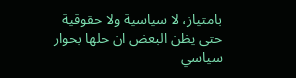بامتياز، لا سياسية ولا حقوقية حتى يظن البعض ان حلها بحوار سياسي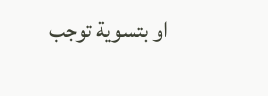او بتسوية توجب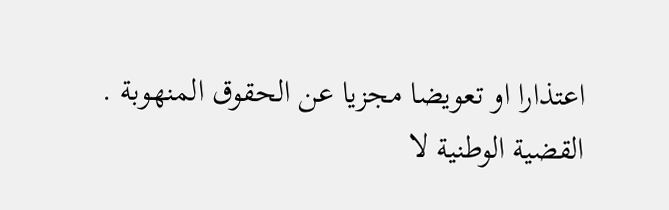اعتذارا او تعويضا مجزيا عن الحقوق المنهوبة .
القضية الوطنية لا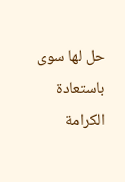حل لها سوى باستعادة الكرامة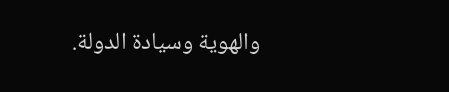والهوية وسيادة الدولة.